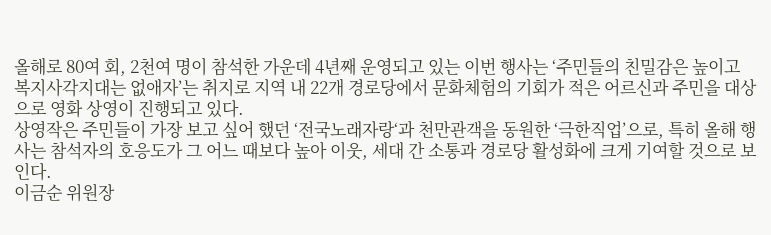올해로 80여 회, 2천여 명이 참석한 가운데 4년째 운영되고 있는 이번 행사는 ‘주민들의 친밀감은 높이고 복지사각지대는 없애자’는 취지로 지역 내 22개 경로당에서 문화체험의 기회가 적은 어르신과 주민을 대상으로 영화 상영이 진행되고 있다.
상영작은 주민들이 가장 보고 싶어 했던 ‘전국노래자랑‘과 천만관객을 동원한 ‘극한직업’으로, 특히 올해 행사는 참석자의 호응도가 그 어느 때보다 높아 이웃, 세대 간 소통과 경로당 활성화에 크게 기여할 것으로 보인다.
이금순 위원장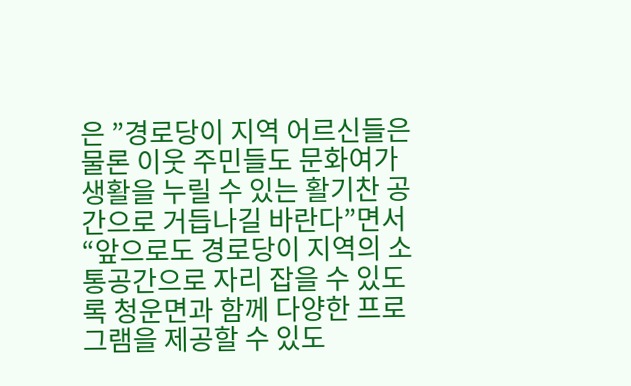은 ”경로당이 지역 어르신들은 물론 이웃 주민들도 문화여가 생활을 누릴 수 있는 활기찬 공간으로 거듭나길 바란다”면서 “앞으로도 경로당이 지역의 소통공간으로 자리 잡을 수 있도록 청운면과 함께 다양한 프로그램을 제공할 수 있도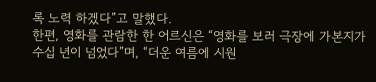록 노력 하겠다”고 말했다.
한편, 영화를 관람한 한 어르신은 “영화를 보러 극장에 가본지가 수십 년이 넘었다”며, “더운 여름에 시원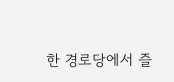한 경로당에서 즐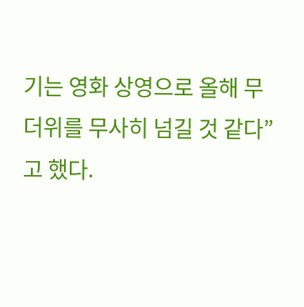기는 영화 상영으로 올해 무더위를 무사히 넘길 것 같다”고 했다.